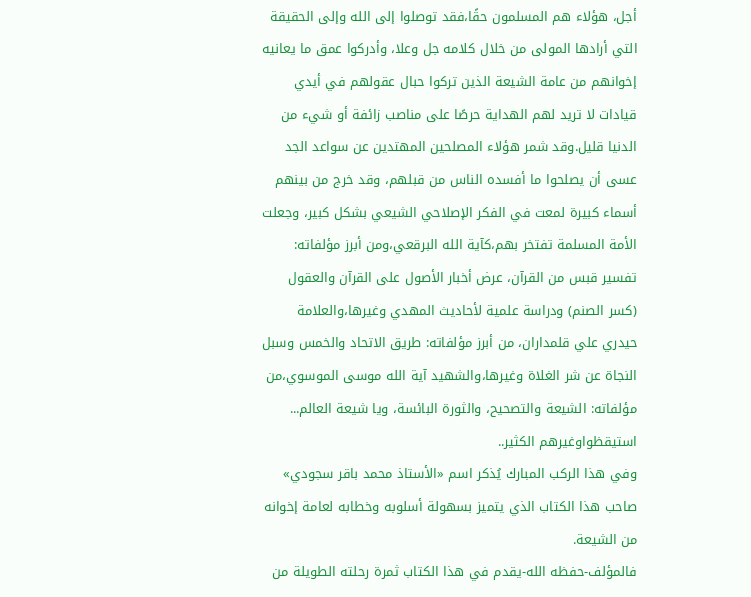أجل، هؤلاء هم المسلمون حقًا،فقد توصلوا إلى الله وإلى الحقيقة التي أرادها المولى من خلال كلامه جل وعلا، وأدركوا عمق ما يعانيه إخوانهم من عامة الشيعة الذين تركوا حبال عقولهم في أيدي قيادات لا تريد لهم الهداية حرصًا على مناصب زائفة أو شيء من الدنيا قليل.وقد شمر هؤلاء المصلحين المهتدين عن سواعد الجد عسى أن يصلحوا ما أفسده الناس من قبلهم، وقد خرج من بينهم أسماء كبيرة لمعت في الفكر الإصلاحي الشيعي بشكل كبير، وجعلت الأمة المسلمة تفتخر بهم،كآية الله البرقعي،ومن أبرز مؤلفاته: تفسير قبس من القرآن، عرض أخبار الأصول على القرآن والعقول (كسر الصنم) ودراسة علمية لأحاديث المهدي وغيرها،والعلامة حيدري علي قلمداران، من أبرز مؤلفاته: طريق الاتحاد والخمس وسبل النجاة عن شر الغلاة وغيرها،والشهيد آية الله موسى الموسوي،من مؤلفاته: الشيعة والتصحيح، والثورة البائسة، ويا شيعة العالم... استيقظواوغيرهم الكثير..
وفي هذا الركب المبارك يُذكر اسم «الأستاذ محمد باقر سجودي» صاحب هذا الكتاب الذي يتميز بسهولة أسلوبه وخطابه لعامة إخوانه من الشيعة.
فالمؤلف-حفظه الله-يقدم في هذا الكتاب ثمرة رحلته الطويلة من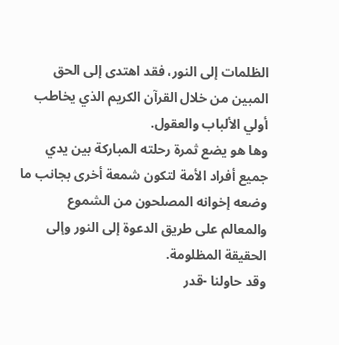الظلمات إلى النور، فقد اهتدى إلى الحق المبين من خلال القرآن الكريم الذي يخاطب أولي الألباب والعقول.
وها هو يضع ثمرة رحلته المباركة بين يدي جميع أفراد الأمة لتكون شمعة أخرى بجانب ما وضعه إخوانه المصلحون من الشموع والمعالم على طريق الدعوة إلى النور وإلى الحقيقة المظلومة.
وقد حاولنا -قدر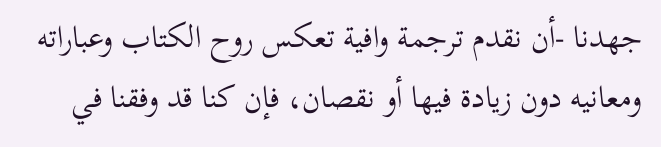جهدنا -أن نقدم ترجمة وافية تعكس روح الكتاب وعباراته ومعانيه دون زيادة فيها أو نقصان، فإن كنا قد وفقنا في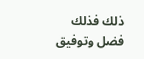ذلك فذلك فضل وتوفيق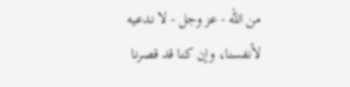من الله - عز وجل - لا ندعيه لأنفسنا، وإن كنا قد قصرنا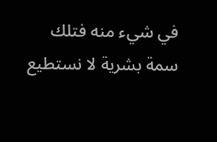في شيء منه فتلك سمة بشرية لا نستطيع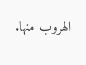الهروب منها.